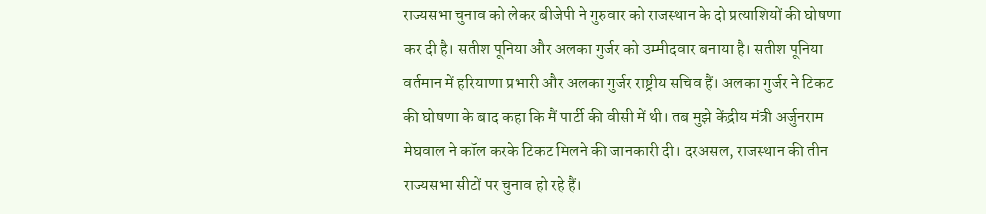राज्यसभा चुनाव को लेकर बीजेपी ने गुरुवार को राजस्थान के दो प्रत्याशियों की घोषणा कर दी है। सतीश पूनिया और अलका गुर्जर को उम्मीदवार बनाया है। सतीश पूनिया वर्तमान में हरियाणा प्रभारी और अलका गुर्जर राष्ट्रीय सचिव हैं। अलका गुर्जर ने टिकट की घोषणा के बाद कहा कि मैं पार्टी की वीसी में थी। तब मुझे केंद्रीय मंत्री अर्जुनराम मेघवाल ने कॉल करके टिकट मिलने की जानकारी दी। दरअसल, राजस्थान की तीन राज्यसभा सीटों पर चुनाव हो रहे हैं।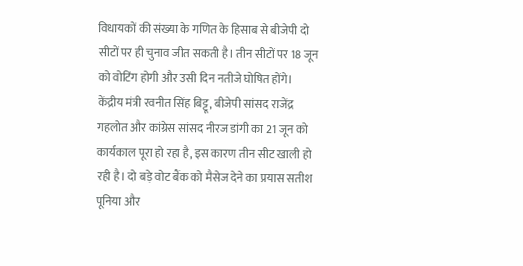विधायकों की संख्या के गणित के हिसाब से बीजेपी दो सीटों पर ही चुनाव जीत सकती है। तीन सीटों पर 18 जून को वोटिंग होगी और उसी दिन नतीजे घोषित होंगे। केंद्रीय मंत्री रवनीत सिंह बिट्टू, बीजेपी सांसद राजेंद्र गहलोत और कांग्रेस सांसद नीरज डांगी का 21 जून को कार्यकाल पूरा हो रहा है, इस कारण तीन सीट खाली हो रही है। दो बड़े वोट बैंक को मैसेज देने का प्रयास सतीश पूनिया और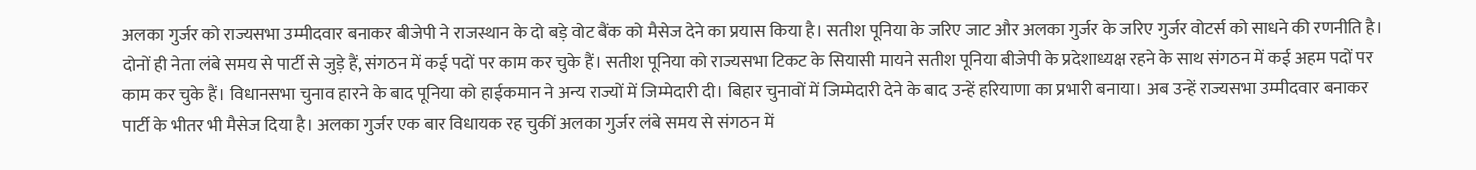अलका गुर्जर को राज्यसभा उम्मीदवार बनाकर बीजेपी ने राजस्थान के दो बड़े वोट बैंक को मैसेज देने का प्रयास किया है। सतीश पूनिया के जरिए जाट और अलका गुर्जर के जरिए गुर्जर वोटर्स को साधने की रणनीति है। दोनों ही नेता लंबे समय से पार्टी से जुड़े हैं, संगठन में कई पदों पर काम कर चुके हैं। सतीश पूनिया को राज्यसभा टिकट के सियासी मायने सतीश पूनिया बीजेपी के प्रदेशाध्यक्ष रहने के साथ संगठन में कई अहम पदों पर काम कर चुके हैं। विधानसभा चुनाव हारने के बाद पूनिया को हाईकमान ने अन्य राज्यों में जिम्मेदारी दी। बिहार चुनावों में जिम्मेदारी देने के बाद उन्हें हरियाणा का प्रभारी बनाया। अब उन्हें राज्यसभा उम्मीदवार बनाकर पार्टी के भीतर भी मैसेज दिया है। अलका गुर्जर एक बार विधायक रह चुकीं अलका गुर्जर लंबे समय से संगठन में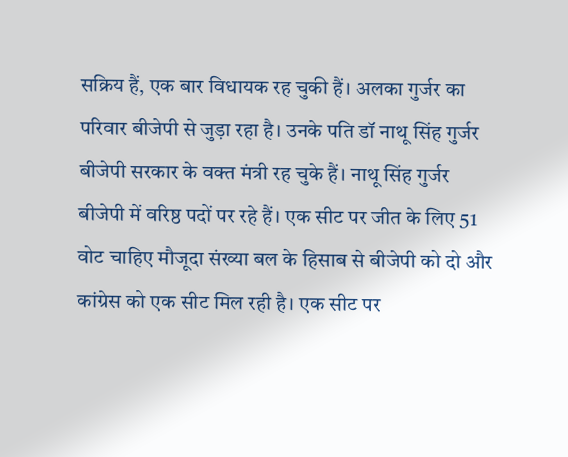सक्रिय हैं, एक बार विधायक रह चुकी हैं। अलका गुर्जर का परिवार बीजेपी से जुड़ा रहा है। उनके पति डॉ नाथू सिंह गुर्जर बीजेपी सरकार के वक्त मंत्री रह चुके हैं। नाथू सिंह गुर्जर बीजेपी में वरिष्ठ पदों पर रहे हैं। एक सीट पर जीत के लिए 51 वोट चाहिए मौजूदा संख्या बल के हिसाब से बीजेपी को दो और कांग्रेस को एक सीट मिल रही है। एक सीट पर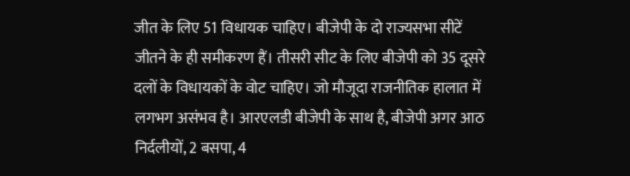जीत के लिए 51 विधायक चाहिए। बीजेपी के दो राज्यसभा सीटें जीतने के ही समीकरण हैं। तीसरी सीट के लिए बीजेपी को 35 दूसरे दलों के विधायकों के वोट चाहिए। जो मौजूदा राजनीतिक हालात में लगभग असंभव है। आरएलडी बीजेपी के साथ है, बीजेपी अगर आठ निर्दलीयों, 2 बसपा, 4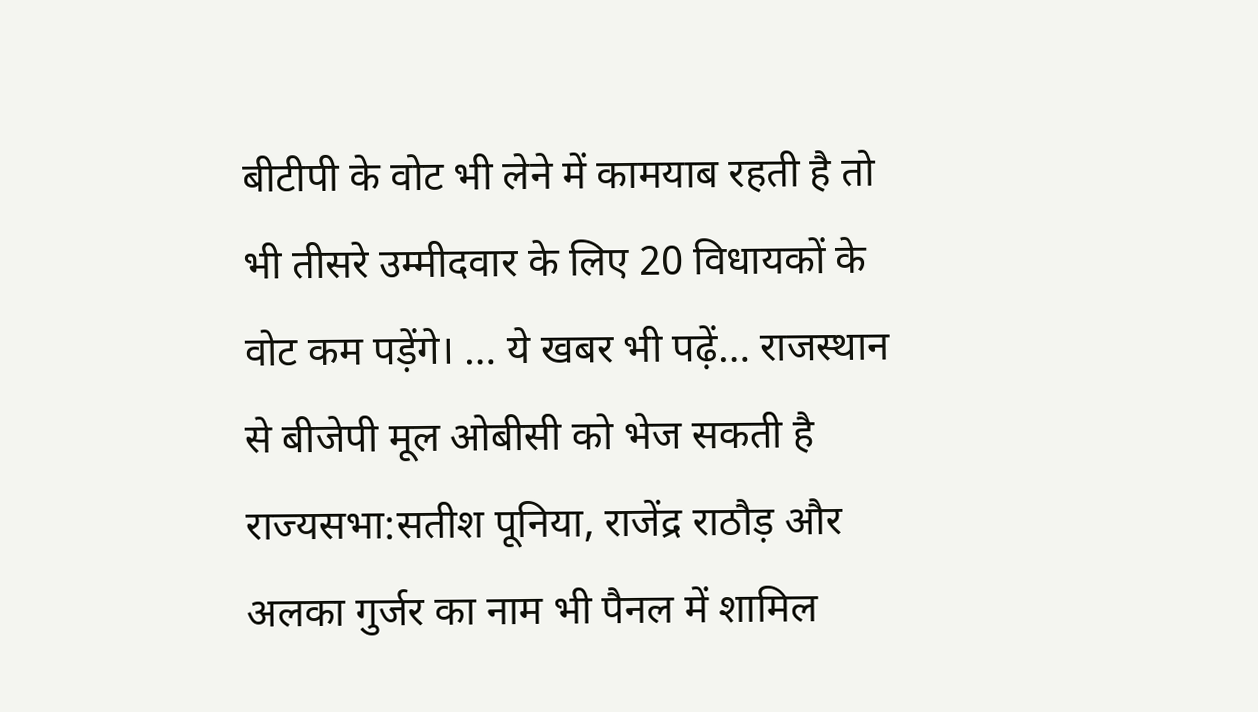बीटीपी के वोट भी लेने में कामयाब रहती है तो भी तीसरे उम्मीदवार के लिए 20 विधायकों के वोट कम पड़ेंगे। … ये खबर भी पढ़ें… राजस्थान से बीजेपी मूल ओबीसी को भेज सकती है राज्यसभा:सतीश पूनिया, राजेंद्र राठौड़ और अलका गुर्जर का नाम भी पैनल में शामिल